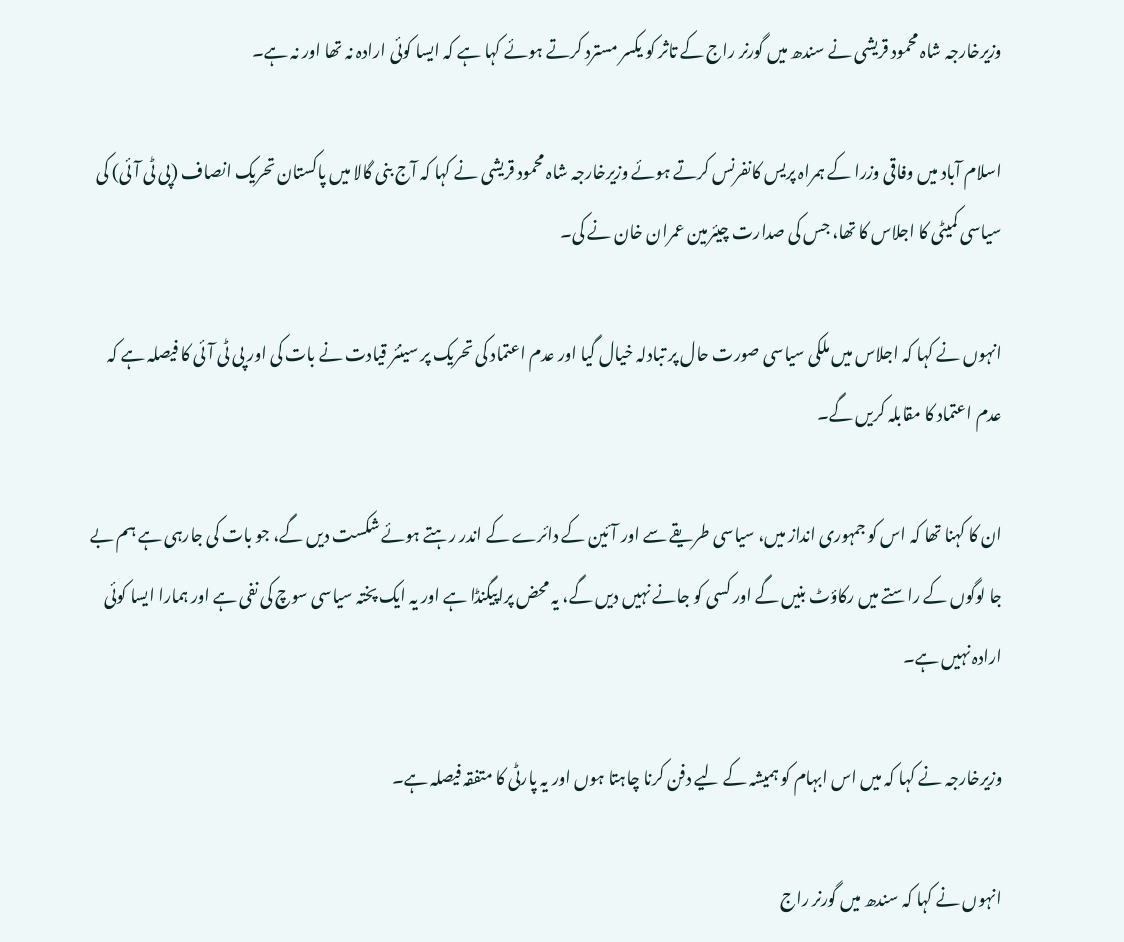وزیرخارجہ شاہ محمود قریشی نے سندھ میں گورنر راج کے تاثر کو یکسر مسترد کرتے ہوئے کہا ہے کہ ایسا کوئی ارادہ نہ تھا اور نہ ہے۔

اسلام آباد میں وفاقی وزرا کے ہمراہ پریس کانفرنس کرتے ہوئے وزیرخارجہ شاہ محمود قریشی نے کہا کہ آج بنی گالا میں پاکستان تحریک انصاف (پی ٹی آئی) کی سیاسی کمیٹی کا اجلاس کا تھا، جس کی صدارت چیئرمین عمران خان نے کی۔

انہوں نے کہا کہ اجلاس میں ملکی سیاسی صورت حال پر تبادلہ خیال گیا اور عدم اعتماد کی تحریک پر سینئر قیادت نے بات کی اور پی ٹی آئی کا فیصلہ ہے کہ عدم اعتماد کا مقابلہ کریں گے۔

ان کا کہنا تھا کہ اس کو جمہوری انداز میں، سیاسی طریقے سے اور آئین کے دائرے کے اندر رہتے ہوئے شکست دیں گے، جو بات کی جارہی ہے ہم بے جا لوگوں کے راستے میں رکاؤٹ بنیں گے اور کسی کو جانے نہیں دیں گے، یہ محض پراپیگنڈا ہے اور یہ ایک پختہ سیاسی سوچ کی نفی ہے اور ہمارا ایسا کوئی ارادہ نہیں ہے۔

وزیرخارجہ نے کہا کہ میں اس ابہام کو ہمیشہ کے لیے دفن کرنا چاہتا ہوں اور یہ پارٹی کا متفقہ فیصلہ ہے۔

انہوں نے کہا کہ سندھ میں گورنر راج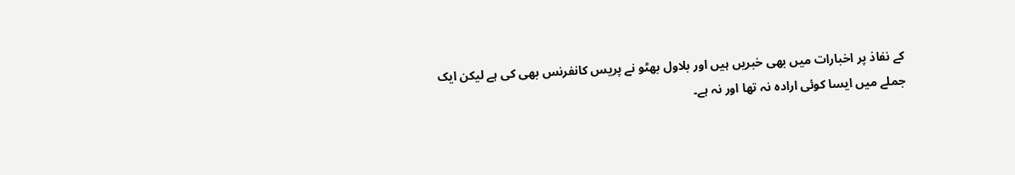کے نفاذ پر اخبارات میں بھی خبریں ہیں اور بلاول بھٹو نے پریس کانفرنس بھی کی ہے لیکن ایک جملے میں ایسا کوئی ارادہ نہ تھا اور نہ ہے۔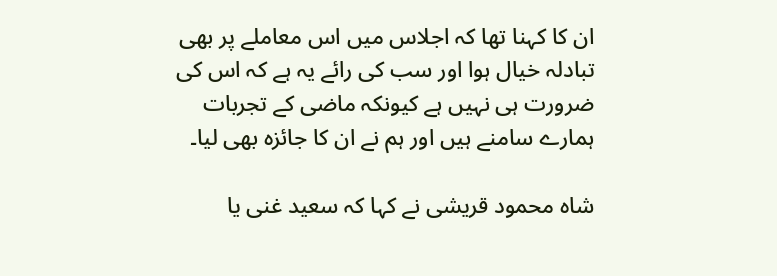ان کا کہنا تھا کہ اجلاس میں اس معاملے پر بھی تبادلہ خیال ہوا اور سب کی رائے یہ ہے کہ اس کی ضرورت ہی نہیں ہے کیونکہ ماضی کے تجربات ہمارے سامنے ہیں اور ہم نے ان کا جائزہ بھی لیا۔

شاہ محمود قریشی نے کہا کہ سعید غنی یا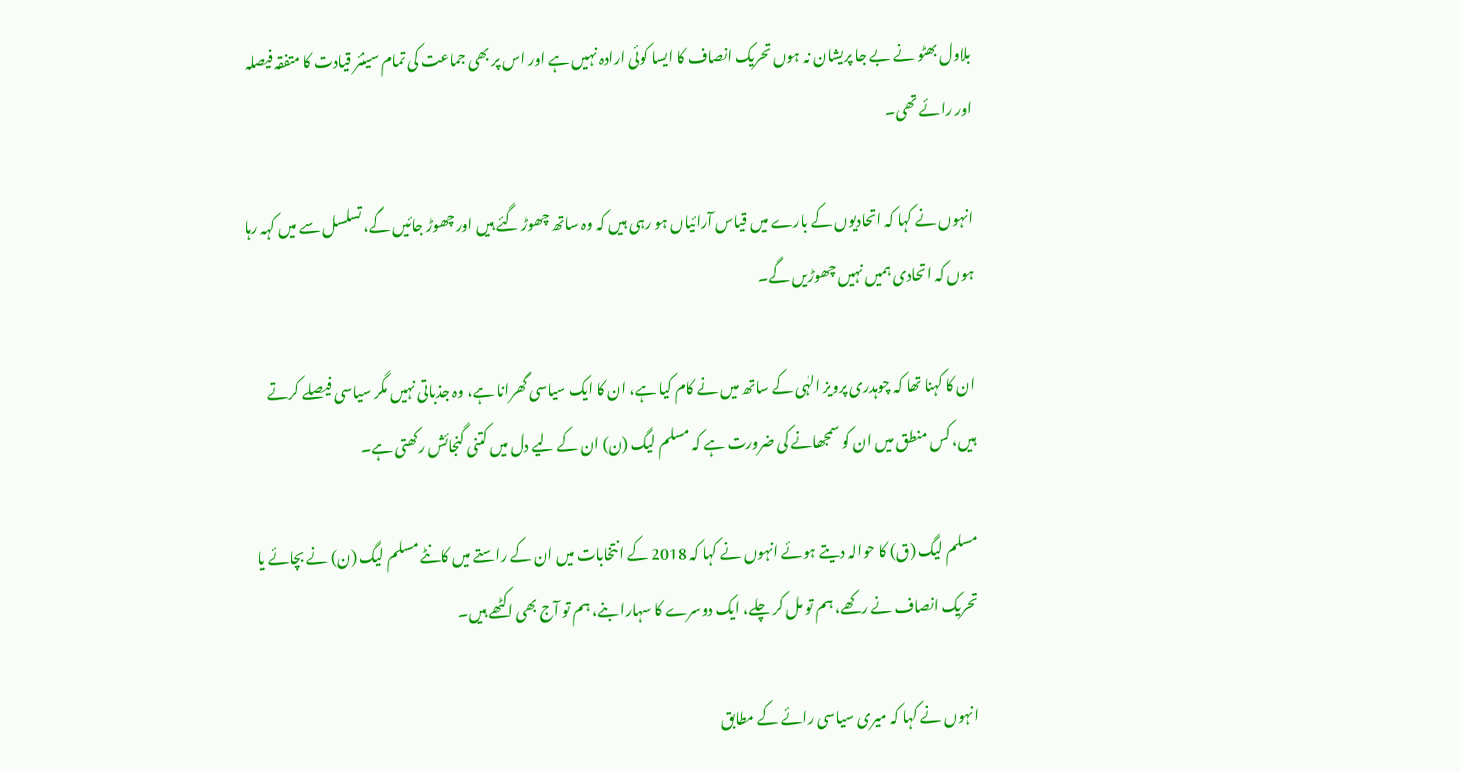بلاول بھٹو نے بے جا پریشان نہ ہوں تحریک انصاف کا ایسا کوئی ارادہ نہیں ہے اور اس پر بھی جماعت کی تمام سینئر قیادت کا متفقہ فیصلہ اور رائے تھی۔

انہوں نے کہا کہ اتحادیوں کے بارے میں قیاس آرائیاں ہو رہی ہیں کہ وہ ساتھ چھوڑ گئے ہیں اور چھوڑ جائیں گے، تسلسل سے میں کہہ رہا ہوں کہ اتحادی ہمیں نہیں چھوڑیں گے۔

ان کا کہنا تھا کہ چوہدری پرویز الہٰی کے ساتھ میں نے کام کیا ہے، ان کا ایک سیاسی گھرانا ہے، وہ جذباتی نہیں مگر سیاسی فیصلے کرتے ہیں، کس منطق میں ان کو سمجھانے کی ضرورت ہے کہ مسلم لیگ (ن) ان کے لیے دل میں کتنی گنجائش رکھتی ہے۔

مسلم لیگ (ق) کا حوالہ دیتے ہوئے انہوں نے کہا کہ 2018 کے انتخابات میں ان کے راستے میں کانٹے مسلم لیگ (ن) نے بچائے یا تحریک انصاف نے رکھے، ہم تو مل کر چلے، ایک دوسرے کا سہارا بنے، ہم تو آج بھی اکٹھے ہیں۔

انہوں نے کہا کہ میری سیاسی رائے کے مطابق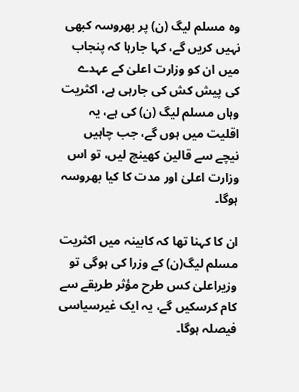وہ مسلم لیگ (ن) پر بھروسہ کبھی نہیں کریں گے، کہا جارہا کہ پنجاب میں ان کو وزارت اعلیٰ کے عہدے کی پیش کش کی جارہی ہے، اکثریت وہاں مسلم لیگ (ن) کی ہے، یہ اقلیت میں ہوں گے، جب چاہیں نیچے سے قالین کھینچ لیں، تو اس وزارت اعلیٰ اور مدت کا کیا بھروسہ ہوگا۔

ان کا کہنا تھا کہ کابینہ میں اکثریت مسلم لیگ(ن) کے وزرا کی ہوگی تو وزیراعلیٰ کس طرح مؤثر طریقے سے کام کرسکیں گے، یہ ایک غیرسیاسی فیصلہ ہوگا۔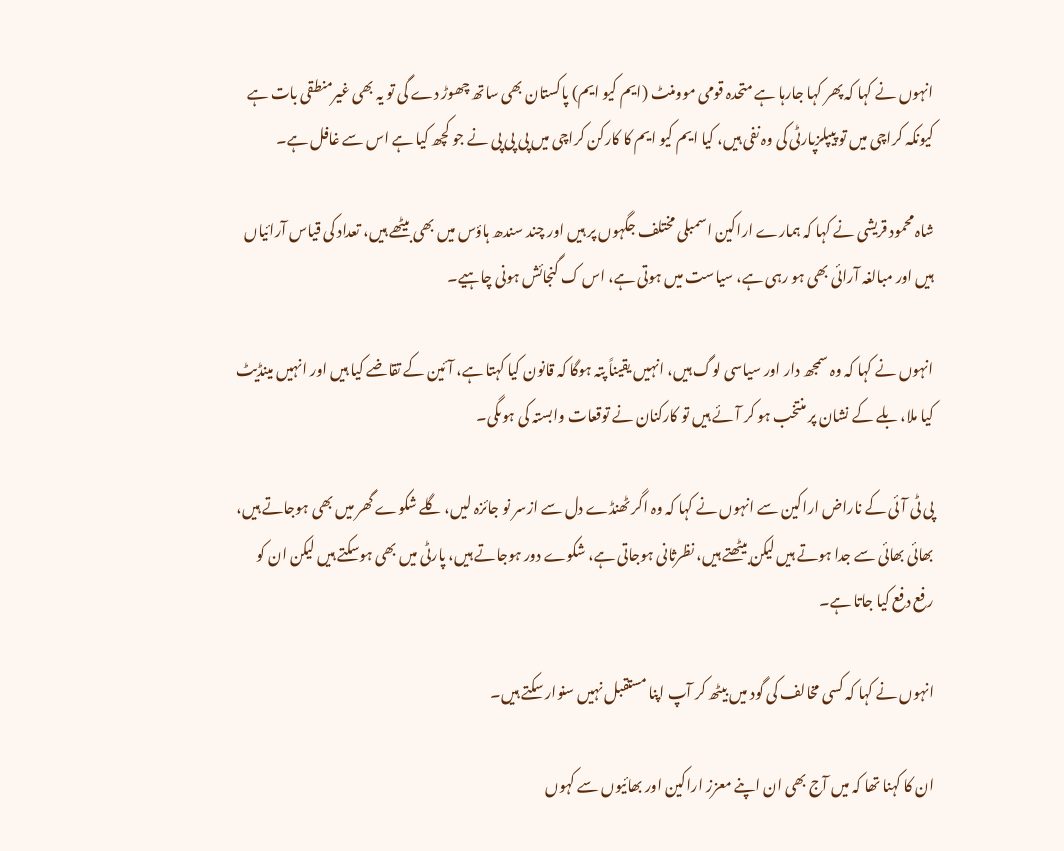انہوں نے کہا کہ پھر کہا جارہا ہے متحدہ قومی موومنٹ (ایم کیو ایم) پاکستان بھی ساتھ چھوڑ دے گی تو یہ بھی غیرمنطقی بات ہے کیونکہ کراچی میں تو پیپلزپارٹی کی وہ نفی ہیں، کیا ایم کیو ایم کا کارکن کراچی میں پی پی پی نے جو کچھ کیا ہے اس سے غافل ہے۔

شاہ محمود قریشی نے کہا کہ ہمارے اراکین اسمبلی مختلف جگہوں پر ہیں اور چند سندھ ہاؤس میں بھی بیٹھے ہیں، تعداد کی قیاس آرائیاں ہیں اور مبالغہ آرائی بھی ہو رہی ہے، سیاست میں ہوتی ہے، اس ک گنجائش ہونی چاہیے۔

انہوں نے کہا کہ وہ سمجھ دار اور سیاسی لوگ ہیں، انہیں یقیناً پتہ ہوگا کہ قانون کیا کہتا ہے، آئین کے تقاضے کیا ہیں اور انہیں مینڈیٹ کیا ملا، بلے کے نشان پر منتخب ہو کر آئے ہیں تو کارکنان نے توقعات وابستہ کی ہوںگی۔

پی ٹی آئی کے ناراض اراکین سے انہوں نے کہا کہ وہ اگر ٹھنڈے دل سے ازسر نو جائزہ لیں، گلے شکوے گھر میں بھی ہوجاتے ہیں، بھائی بھائی سے جدا ہوتے ہیں لیکن بیٹھتے ہیں، نظرثانی ہوجاتی ہے، شکوے دور ہوجاتے ہیں، پارٹی میں بھی ہوسکتے ہیں لیکن ان کو رفع دفع کیا جاتا ہے۔

انہوں نے کہا کہ کسی مخالف کی گود میں بیٹھ کر آپ اپنا مستقبل نہیں سنوار سکتے ہیں۔

ان کا کہنا تھا کہ میں آج بھی ان اپنے معزز اراکین اور بھائیوں سے کہوں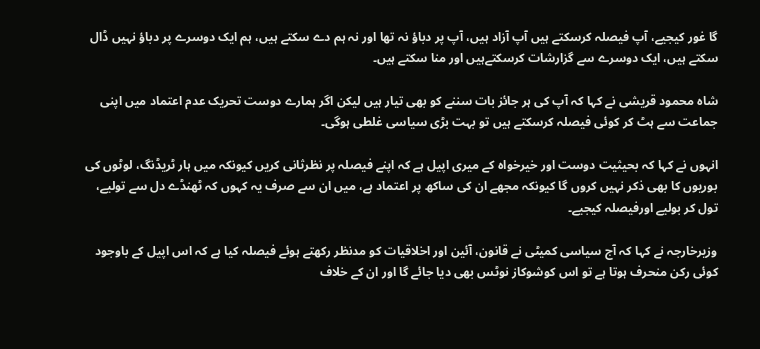گا غور کیجیے، آپ فیصلہ کرسکتے ہیں آپ آزاد ہیں، آپ پر دباؤ نہ تھا اور نہ ہم دے سکتے ہیں، ہم ایک دوسرے پر دباؤ نہیں ڈال سکتے ہیں، ایک دوسرے سے گزارشات کرسکتےہیں اور منا سکتے ہیں۔

شاہ محمود قریشی نے کہا کہ آپ کی ہر جائز بات سننے کو بھی تیار ہیں لیکن اگر ہمارے دوست تحریک عدم اعتماد میں اپنی جماعت سے ہٹ کر کوئی فیصلہ کرسکتے ہیں تو بہت بڑی سیاسی غلطی ہوگی۔

انہوں نے کہا کہ بحیثیت دوست اور خیرخواہ کے میری اپیل ہے کہ اپنے فیصلہ پر نظرثانی کریں کیونکہ میں ہار ٹریڈنگ، لوٹوں کی بوریوں کا بھی ذکر نہیں کروں گا کیونکہ مجھے ان کی ساکھ پر اعتماد ہے، میں ان سے صرف یہ کہوں کہ ٹھنڈے دل سے تولیے، تول کر بولیے اورفیصلہ کیجیے۔

وزیرخارجہ نے کہا کہ آج سیاسی کمیٹی نے قانون، آئین اور اخلاقیات کو مدنظر رکھتے ہوئے فیصلہ کیا ہے کہ اس اپیل کے باوجود کوئی رکن منحرف ہوتا ہے تو اس کوشوکاز نوٹس بھی دیا جائے گا اور ان کے خلاف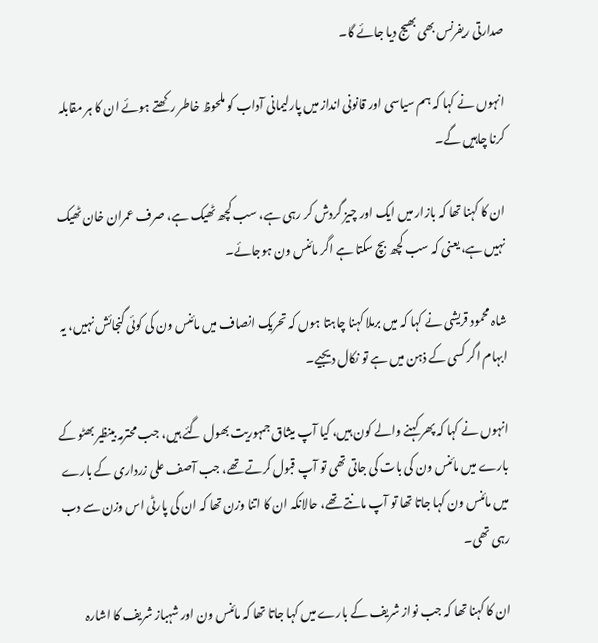صدارتی ریفرنس بھی بھیج دیا جائے گا۔

انہوں نے کہا کہ ہم سیاسی اور قانونی انداز میں پارلیمانی آداب کو ملحوظ خاطر رکھتے ہوئے ان کا ہر مقابلہ کرنا چاہیں گے۔

ان کا کہنا تھا کہ بازار میں ایک اور چیز گردش کر رہی ہے، سب کچھ ٹھیک ہے، صرف عمران خان ٹھیک نہیں ہے، یعنی کہ سب کچھ بچ سکتا ہے اگر مائنس ون ہوجائے۔

شاہ محمود قریشی نے کہا کہ میں برملا کہنا چاہتا ہوں کہ تحریک انصاف میں مائنس ون کی کوئی گنجائش نہیں، یہ ابہام اگر کسی کے ذہن میں ہے تو نکال دیجیے۔

انہوں نے کہا کہ پھر کہنے والے کون ہیں، کیا آپ میثاق جمہوریت بھول گئے ہیں، جب محترمہ بینظیر بھٹو کے بارے میں مائنس ون کی بات کی جاتی تھی تو آپ قبول کرتے تھے، جب آصف علی زرداری کے بارے میں مائنس ون کہا جاتا تھا تو آپ مانتے تھے، حالانکہ ان کا اتنا وزن تھا کہ ان کی پارٹی اس وزن سے دب رہی تھی۔

ان کا کہنا تھا کہ جب نواز شریف کے بارے میں کہا جاتا تھا کہ مائنس ون اور شہباز شریف کا اشارہ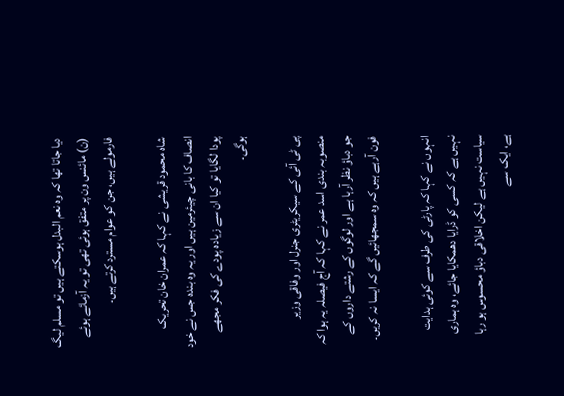دیا جاتا تھا کہ وہ نعم البدل ہوسکتے ہیں تو مسلم لیگ (ن) مائنس ون پر متفق ہوئی تھی تو یہ آزمائے ہوئے فارمولے ہیں، جن کو عوام مسترد کرتے ہیں۔

شاہ محمود قریشی نے کہا کہ عمران خان تحریک انصاف کا بانی چیئرمین ہیں اور یہ وہ بندہ جس نے خود پودا لگایا تو کیا ان سے زیادہ پودے کی فکر مجھے ہوگی۔

پی ٹی آئی کے سیکریٹری جنرل اور وفاقی وزیر منصوبہ بندی اسد عمر نے کہا کہ آج فیصلہ یہ ہوا کہ جو دباؤ نظر آرہا ہے اور لوگوں کے رشتے داروں کے فون آرہے ہیں کہ وہ سمجھائیں گے کہ ایسا نہ کریں۔

انہوں نے کہا کہ پارٹی کی طرف سے کوئی ہدایت نہیں ہے کہ کسی کو ڈرایا دھمکایا جائے، وہ ہماری سیاست نہیں ہے لیکن اخلاقی دباؤ محسوس ہو رہا ہے، ایک سے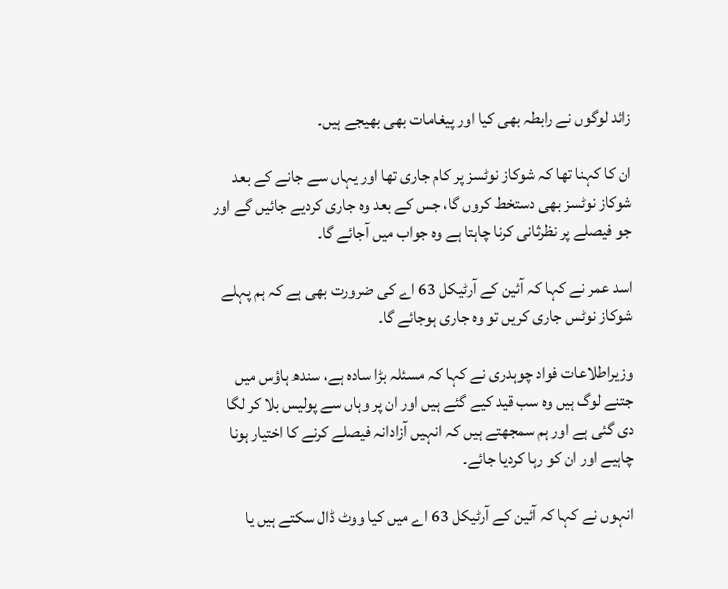زائد لوگوں نے رابطہ بھی کیا اور پیغامات بھی بھیجے ہیں۔

ان کا کہنا تھا کہ شوکاز نوٹسز پر کام جاری تھا اور یہاں سے جانے کے بعد شوکاز نوٹسز بھی دستخط کروں گا، جس کے بعد وہ جاری کردیے جائیں گے اور جو فیصلے پر نظرثانی کرنا چاہتا ہے وہ جواب میں آجائے گا۔

اسد عمر نے کہا کہ آئین کے آرٹیکل 63 اے کی ضرورت بھی ہے کہ ہم پہلے شوکاز نوٹس جاری کریں تو وہ جاری ہوجائے گا۔

وزیراطلاعات فواد چوہدری نے کہا کہ مسئلہ بڑا سادہ ہے، سندھ ہاؤس میں جتنے لوگ ہیں وہ سب قید کیے گئے ہیں اور ان پر وہاں سے پولیس بلا کر لگا دی گئی ہے اور ہم سمجھتے ہیں کہ انہیں آزادانہ فیصلے کرنے کا اختیار ہونا چاہیے اور ان کو رہا کردیا جائے۔

انہوں نے کہا کہ آئین کے آرٹیکل 63 اے میں کیا ووٹ ڈال سکتے ہیں یا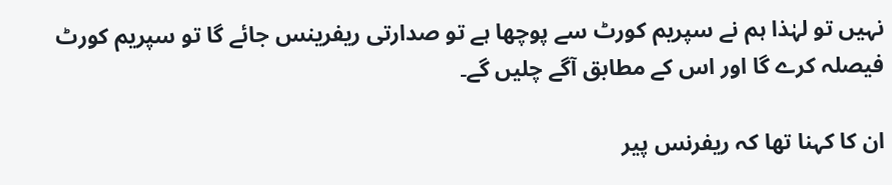نہیں تو لہٰذا ہم نے سپریم کورٹ سے پوچھا ہے تو صدارتی ریفرینس جائے گا تو سپریم کورٹ فیصلہ کرے گا اور اس کے مطابق آگے چلیں گے۔

ان کا کہنا تھا کہ ریفرنس پیر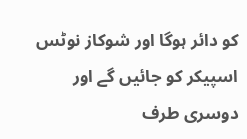کو دائر ہوگا اور شوکاز نوٹس اسپیکر کو جائیں گے اور دوسری طرف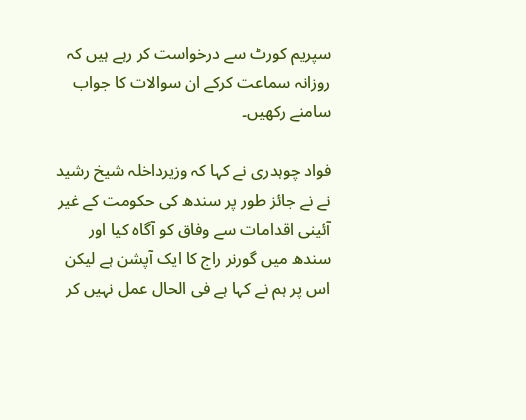سپریم کورٹ سے درخواست کر رہے ہیں کہ روزانہ سماعت کرکے ان سوالات کا جواب سامنے رکھیں۔

فواد چوہدری نے کہا کہ وزیرداخلہ شیخ رشید نے نے جائز طور پر سندھ کی حکومت کے غیر آئینی اقدامات سے وفاق کو آگاہ کیا اور سندھ میں گورنر راج کا ایک آپشن ہے لیکن اس پر ہم نے کہا ہے فی الحال عمل نہیں کر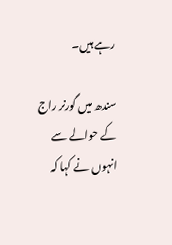رہے ہیں۔

سندھ میں گورنر راج کے حوالے سے انہوں نے کہا کہ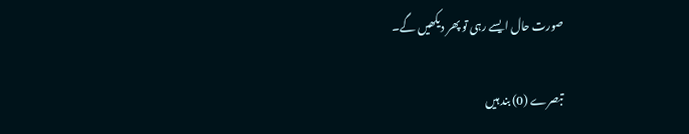صورت حال ایسے رہی تو پھر دیکھیں گے۔

تبصرے (0) بند ہیں